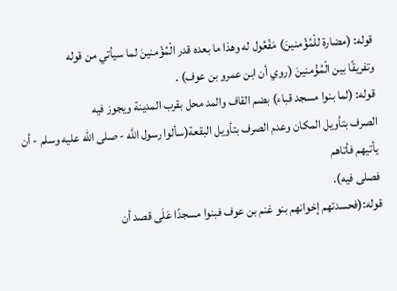قوله: (مضارة للْمُؤْمنينَ) مَفْعُول له وهذا ما بعده قدر الْمُؤْمنينَ لما سيأتي من قوله
وتفريقًا بين الْمُؤْمنينَ (روي أن ابن عمرو بن عوف) .
قوله: (لما بنوا مسجد قباء) بضم القاف والمد محل بقرب المدينة ويجوز فيه
الصرف بتأويل المكان وعدم الصرف بتأويل البقعة(سألوا رسول اللَّه - صلى الله عليه وسلم - أن يأتيهم فأتاهم
فصلى فيه).
قوله:(فحسدتهم إخوانهم بنو غنم بن عوف فبنوا مسجدًا عَلَى قصد أن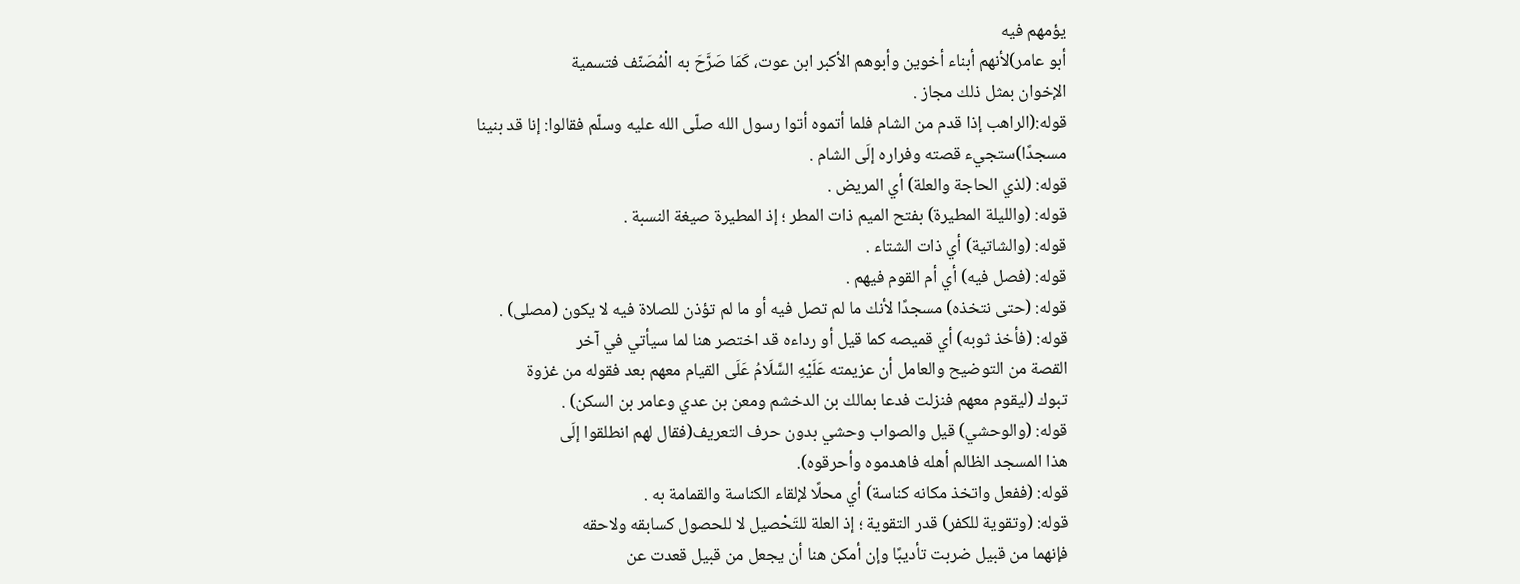يؤمهم فيه
أبو عامر)لأنهم أبناء أخوين وأبوهم الأكبر ابن عوت، كَمَا صَرَّحَ به الْمُصَنّف فتسمية
الإخوان بمثل ذلك مجاز .
قوله:(الراهب إذا قدم من الشام فلما أتموه أتوا رسول الله صلّى الله عليه وسلّم فقالوا: إنا قد بنينا
مسجدًا)ستجيء قصته وفراره إلَى الشام .
قوله: (لذي الحاجة والعلة) أي المريض .
قوله: (والليلة المطيرة) بفتح الميم ذات المطر ؛ إذ المطيرة صيغة النسبة .
قوله: (والشاتية) أي ذات الشتاء .
قوله: (فصل فيه) أي أم القوم فيهم .
قوله: (حتى نتخذه) مسجدًا لأنك ما لم تصل فيه أو ما لم تؤذن للصلاة فيه لا يكون (مصلى) .
قوله: (فأخذ ثوبه) أي قميصه كما قيل أو رداءه قد اختصر هنا لما سيأتي في آخر
القصة من التوضيح والعامل أن عزيمته عَلَيْهِ السَّلَامُ عَلَى القيام معهم بعد فقوله من غزوة
تبوك (ليقوم معهم فنزلت فدعا بمالك بن الدخشم ومعن بن عدي وعامر بن السكن) .
قوله: (والوحشي) قيل والصواب وحشي بدون حرف التعريف(فقال لهم انطلقوا إلَى
هذا المسجد الظالم أهله فاهدموه وأحرقوه).
قوله: (ففعل واتخذ مكانه كناسة) أي محلًا لإلقاء الكناسة والقمامة به .
قوله: (وتقوية للكفر) قدر التقوية ؛ إذ العلة للتَحْصيل لا للحصول كسابقه ولاحقه
فإنهما من قبيل ضربت تأديبًا وإن أمكن هنا أن يجعل من قبيل قعدت عن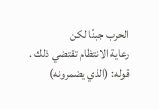الحرب جبنًا لكن
رعاية الانتظام تقتضي ذلك .
قوله: (الذي يضمرونه)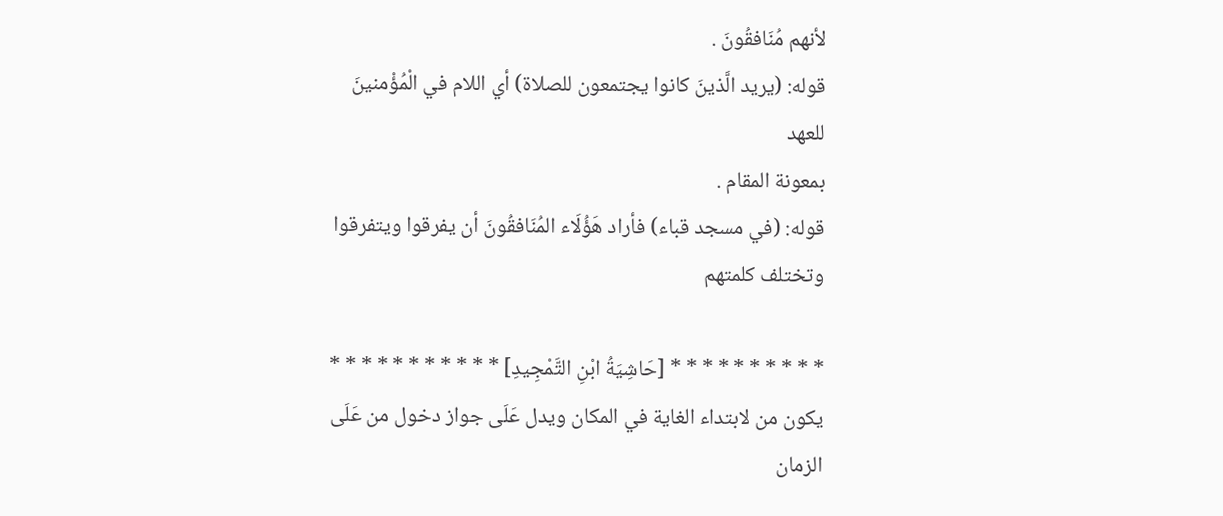لأنهم مُنَافقُونَ .
قوله: (يريد الَّذينَ كانوا يجتمعون للصلاة) أي اللام في الْمُؤْمنينَ للعهد
بمعونة المقام .
قوله: (في مسجد قباء) فأراد هَؤُلَاء المُنَافقُونَ أن يفرقوا ويتفرقوا وتختلف كلمتهم

* * * * * * * * * * [حَاشِيَةُ ابْنِ التَّمْجِيدِ] * * * * * * * * * * *
يكون من لابتداء الغاية في المكان ويدل عَلَى جواز دخول من عَلَى الزمان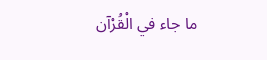ما جاء في الْقُرْآن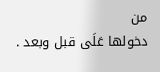من
دخولها عَلَى قبل وبعد .